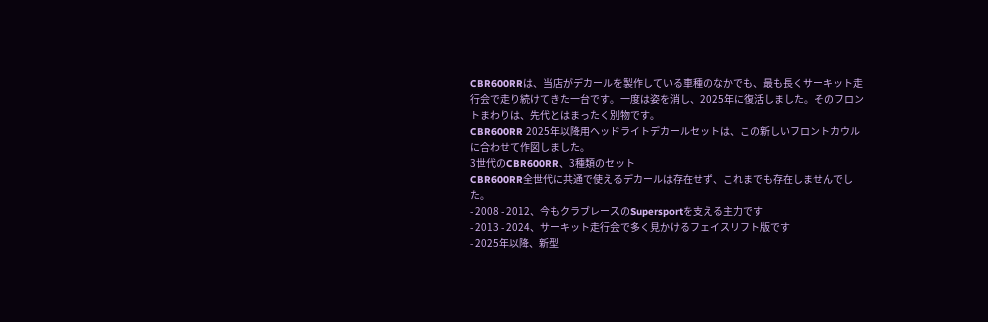CBR600RRは、当店がデカールを製作している車種のなかでも、最も長くサーキット走行会で走り続けてきた一台です。一度は姿を消し、2025年に復活しました。そのフロントまわりは、先代とはまったく別物です。
CBR600RR 2025年以降用ヘッドライトデカールセットは、この新しいフロントカウルに合わせて作図しました。
3世代のCBR600RR、3種類のセット
CBR600RR全世代に共通で使えるデカールは存在せず、これまでも存在しませんでした。
- 2008 - 2012、今もクラブレースのSupersportを支える主力です
- 2013 - 2024、サーキット走行会で多く見かけるフェイスリフト版です
- 2025年以降、新型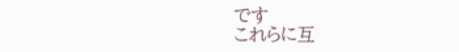です
これらに互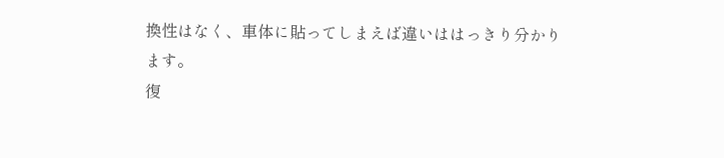換性はなく、車体に貼ってしまえば違いははっきり分かります。
復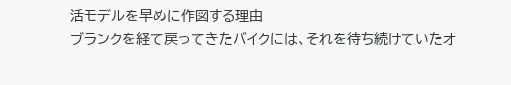活モデルを早めに作図する理由
ブランクを経て戻ってきたバイクには、それを待ち続けていたオ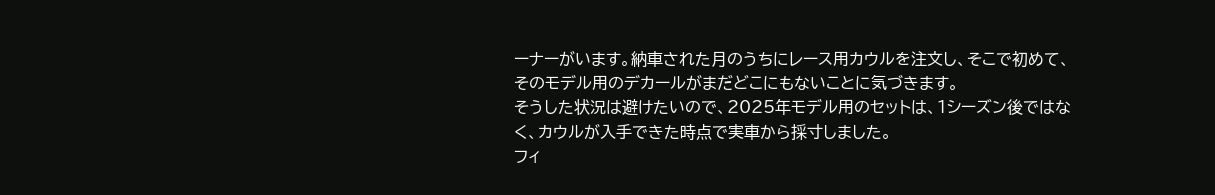ーナーがいます。納車された月のうちにレース用カウルを注文し、そこで初めて、そのモデル用のデカールがまだどこにもないことに気づきます。
そうした状況は避けたいので、2025年モデル用のセットは、1シーズン後ではなく、カウルが入手できた時点で実車から採寸しました。
フィ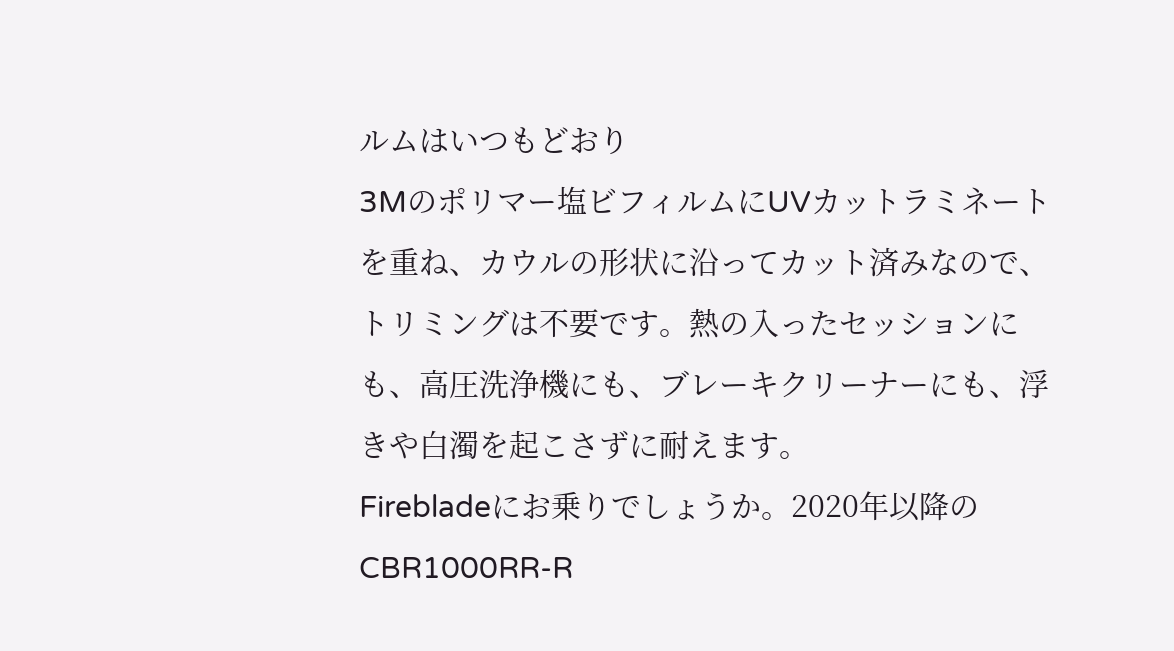ルムはいつもどおり
3Mのポリマー塩ビフィルムにUVカットラミネートを重ね、カウルの形状に沿ってカット済みなので、トリミングは不要です。熱の入ったセッションにも、高圧洗浄機にも、ブレーキクリーナーにも、浮きや白濁を起こさずに耐えます。
Firebladeにお乗りでしょうか。2020年以降のCBR1000RR-R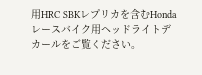用HRC SBKレプリカを含むHondaレースバイク用ヘッドライトデカールをご覧ください。